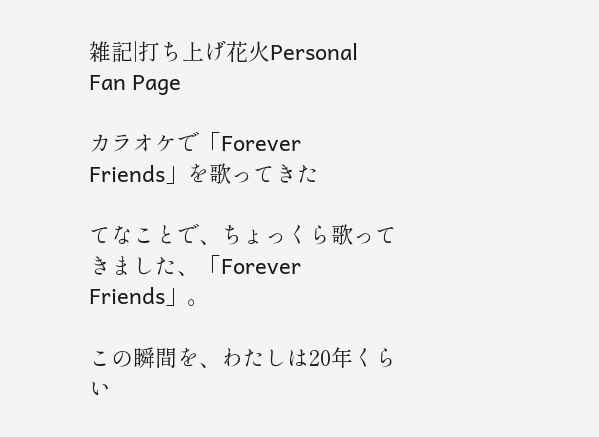雑記|打ち上げ花火Personal Fan Page

カラオケで「Forever Friends」を歌ってきた

てなことで、ちょっくら歌ってきました、「Forever Friends」。

この瞬間を、わたしは20年くらい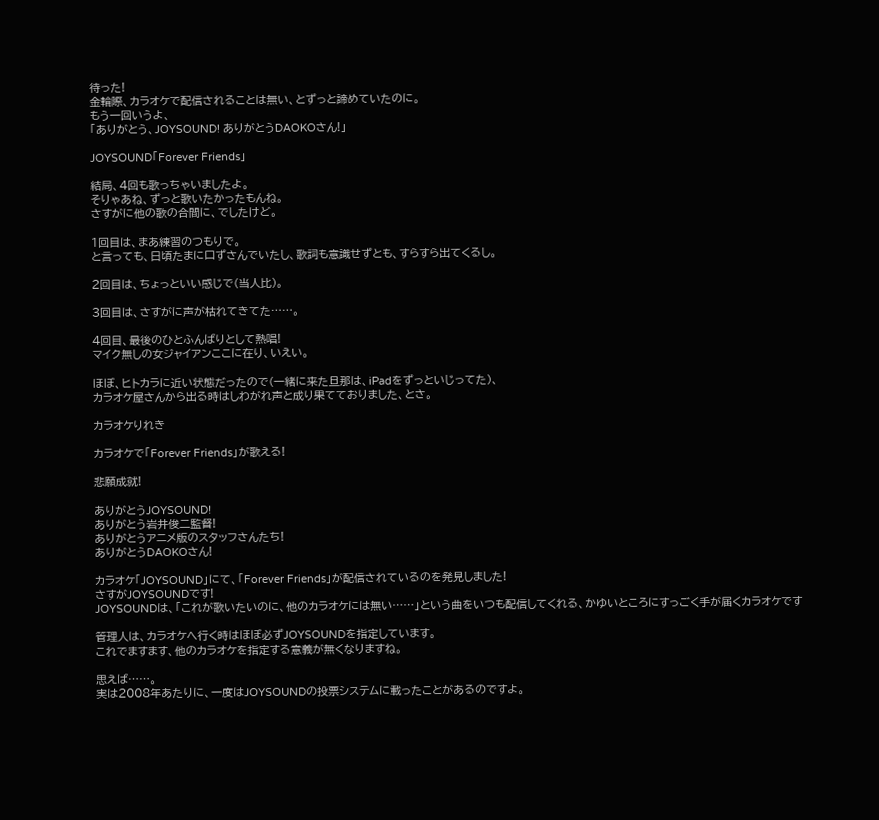待った!
金輪際、カラオケで配信されることは無い、とずっと諦めていたのに。
もう一回いうよ、
「ありがとう、JOYSOUND! ありがとうDAOKOさん!」

JOYSOUND「Forever Friends」

結局、4回も歌っちゃいましたよ。
そりゃあね、ずっと歌いたかったもんね。
さすがに他の歌の合間に、でしたけど。

1回目は、まあ練習のつもりで。
と言っても、日頃たまに口ずさんでいたし、歌詞も意識せずとも、すらすら出てくるし。

2回目は、ちょっといい感じで(当人比)。

3回目は、さすがに声が枯れてきてた……。

4回目、最後のひとふんばりとして熱唱!
マイク無しの女ジャイアンここに在り、いえい。

ほぼ、ヒトカラに近い状態だったので(一緒に来た旦那は、iPadをずっといじってた)、
カラオケ屋さんから出る時はしわがれ声と成り果てておりました、とさ。

カラオケりれき

カラオケで「Forever Friends」が歌える!

悲願成就!

ありがとうJOYSOUND!
ありがとう岩井俊二監督!
ありがとうアニメ版のスタッフさんたち!
ありがとうDAOKOさん!

カラオケ「JOYSOUND」にて、「Forever Friends」が配信されているのを発見しました!
さすがJOYSOUNDです!
JOYSOUNDは、「これが歌いたいのに、他のカラオケには無い……」という曲をいつも配信してくれる、かゆいところにすっごく手が届くカラオケです

管理人は、カラオケへ行く時はほぼ必ずJOYSOUNDを指定しています。
これでますます、他のカラオケを指定する意義が無くなりますね。

思えば……。
実は2008年あたりに、一度はJOYSOUNDの投票システムに載ったことがあるのですよ。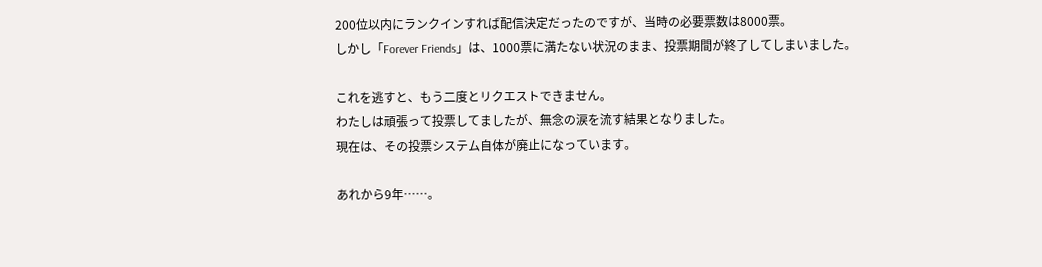200位以内にランクインすれば配信決定だったのですが、当時の必要票数は8000票。
しかし「Forever Friends」は、1000票に満たない状況のまま、投票期間が終了してしまいました。

これを逃すと、もう二度とリクエストできません。
わたしは頑張って投票してましたが、無念の涙を流す結果となりました。
現在は、その投票システム自体が廃止になっています。

あれから9年……。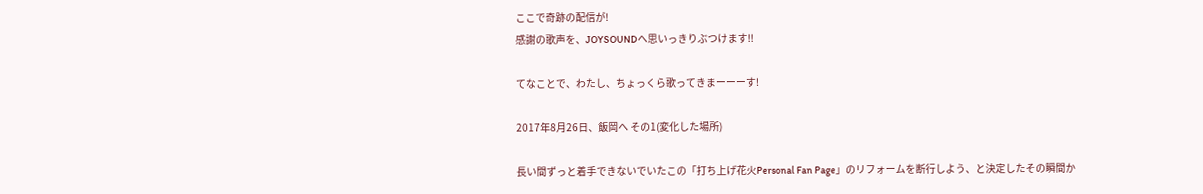ここで奇跡の配信が!
感謝の歌声を、JOYSOUNDへ思いっきりぶつけます!!

てなことで、わたし、ちょっくら歌ってきまーーーす!

2017年8月26日、飯岡へ その1(変化した場所)

長い間ずっと着手できないでいたこの「打ち上げ花火Personal Fan Page」のリフォームを断行しよう、と決定したその瞬間か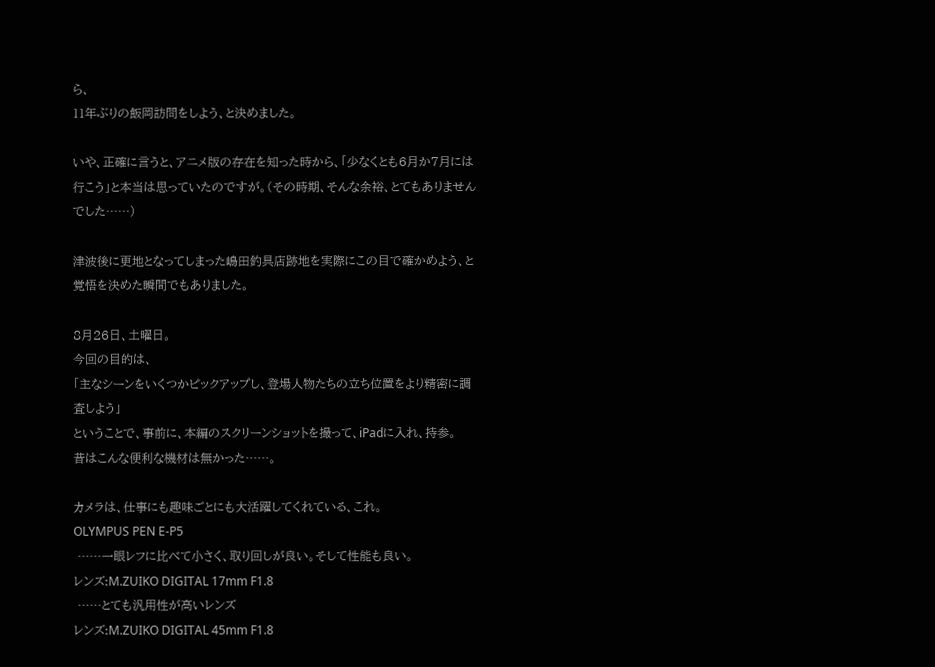ら、
11年ぶりの飯岡訪問をしよう、と決めました。

いや、正確に言うと、アニメ版の存在を知った時から、「少なくとも6月か7月には行こう」と本当は思っていたのですが。(その時期、そんな余裕、とてもありませんでした……)

津波後に更地となってしまった嶋田釣具店跡地を実際にこの目で確かめよう、と覚悟を決めた瞬間でもありました。

8月26日、土曜日。
今回の目的は、
「主なシーンをいくつかピックアップし、登場人物たちの立ち位置をより精密に調査しよう」
ということで、事前に、本編のスクリーンショットを撮って、iPadに入れ、持参。
昔はこんな便利な機材は無かった……。

カメラは、仕事にも趣味ごとにも大活躍してくれている、これ。
OLYMPUS PEN E-P5
 ……一眼レフに比べて小さく、取り回しが良い。そして性能も良い。
レンズ:M.ZUIKO DIGITAL 17mm F1.8
 ……とても汎用性が高いレンズ
レンズ:M.ZUIKO DIGITAL 45mm F1.8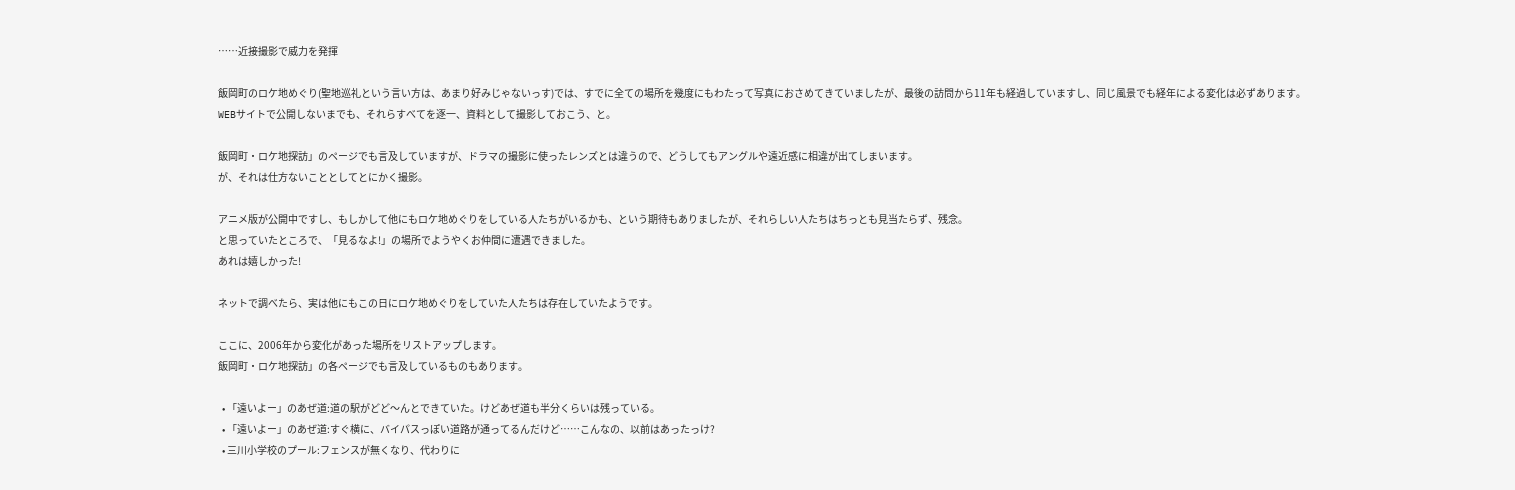……近接撮影で威力を発揮

飯岡町のロケ地めぐり(聖地巡礼という言い方は、あまり好みじゃないっす)では、すでに全ての場所を幾度にもわたって写真におさめてきていましたが、最後の訪問から11年も経過していますし、同じ風景でも経年による変化は必ずあります。
WEBサイトで公開しないまでも、それらすべてを逐一、資料として撮影しておこう、と。

飯岡町・ロケ地探訪」のページでも言及していますが、ドラマの撮影に使ったレンズとは違うので、どうしてもアングルや遠近感に相違が出てしまいます。
が、それは仕方ないこととしてとにかく撮影。

アニメ版が公開中ですし、もしかして他にもロケ地めぐりをしている人たちがいるかも、という期待もありましたが、それらしい人たちはちっとも見当たらず、残念。
と思っていたところで、「見るなよ!」の場所でようやくお仲間に遭遇できました。
あれは嬉しかった!

ネットで調べたら、実は他にもこの日にロケ地めぐりをしていた人たちは存在していたようです。

ここに、2006年から変化があった場所をリストアップします。
飯岡町・ロケ地探訪」の各ページでも言及しているものもあります。

  • 「遠いよー」のあぜ道:道の駅がどど〜んとできていた。けどあぜ道も半分くらいは残っている。
  • 「遠いよー」のあぜ道:すぐ横に、バイパスっぽい道路が通ってるんだけど……こんなの、以前はあったっけ?
  • 三川小学校のプール:フェンスが無くなり、代わりに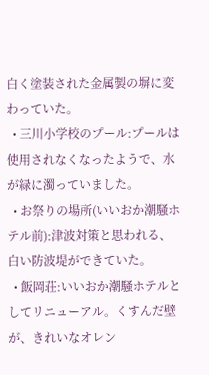白く塗装された金属製の塀に変わっていた。
  • 三川小学校のプール:プールは使用されなくなったようで、水が緑に濁っていました。
  • お祭りの場所(いいおか潮騒ホテル前):津波対策と思われる、白い防波堤ができていた。
  • 飯岡荘:いいおか潮騒ホテルとしてリニューアル。くすんだ壁が、きれいなオレン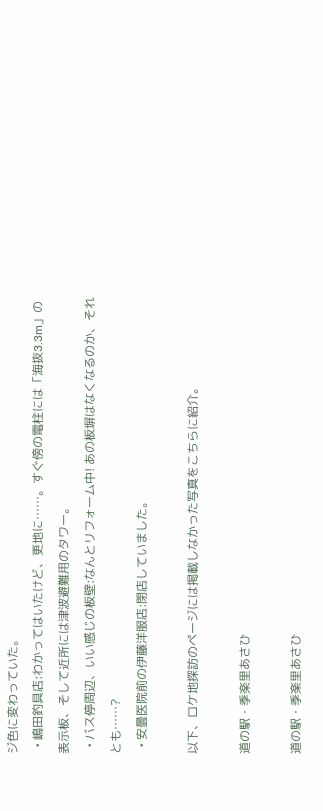ジ色に変わっていた。
  • 嶋田釣具店:わかってはいたけど、更地に……。すぐ傍の電柱には「海抜3.3m」の表示板、そして近所には津波避難用のタワー。
  • バス停周辺、いい感じの板壁:なんとリフォーム中! あの板塀はなくなるのか、それとも……?
  • 安曇医院前の伊藤洋服店:閉店していました。

以下、ロケ地探訪のページには掲載しなかった写真をこちらに紹介。

道の駅・季楽里あさひ

道の駅・季楽里あさひ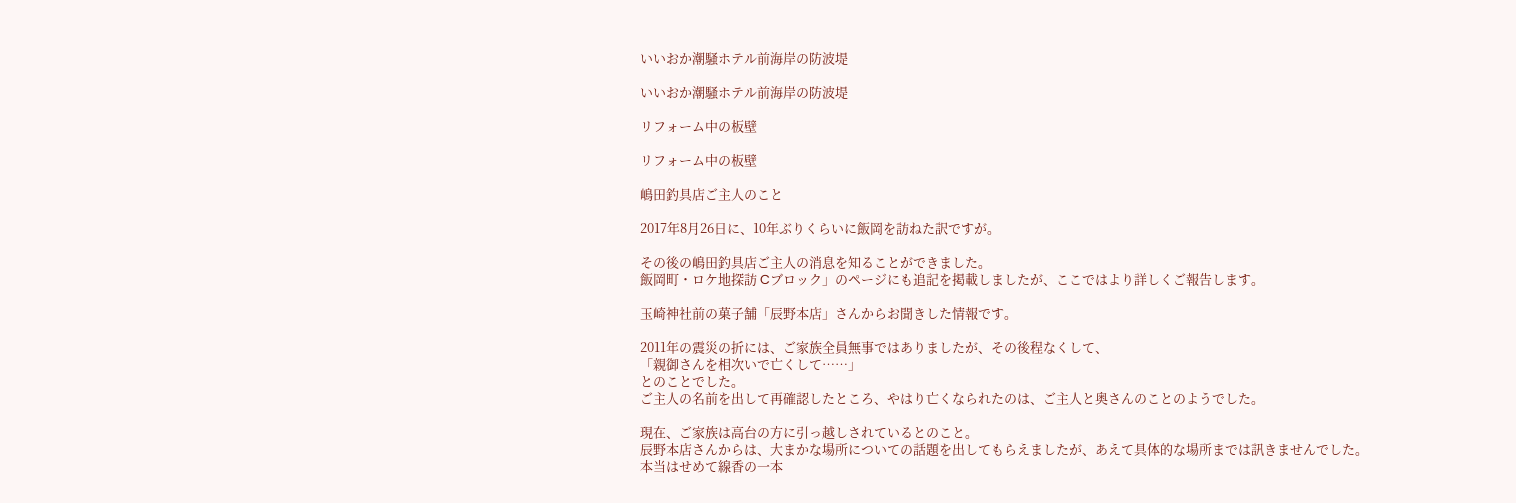いいおか潮騒ホテル前海岸の防波堤

いいおか潮騒ホテル前海岸の防波堤

リフォーム中の板壁

リフォーム中の板壁

嶋田釣具店ご主人のこと

2017年8月26日に、10年ぶりくらいに飯岡を訪ねた訳ですが。

その後の嶋田釣具店ご主人の消息を知ることができました。
飯岡町・ロケ地探訪 Cブロック」のページにも追記を掲載しましたが、ここではより詳しくご報告します。

玉崎神社前の菓子舗「辰野本店」さんからお聞きした情報です。

2011年の震災の折には、ご家族全員無事ではありましたが、その後程なくして、
「親御さんを相次いで亡くして……」
とのことでした。
ご主人の名前を出して再確認したところ、やはり亡くなられたのは、ご主人と奥さんのことのようでした。

現在、ご家族は高台の方に引っ越しされているとのこと。
辰野本店さんからは、大まかな場所についての話題を出してもらえましたが、あえて具体的な場所までは訊きませんでした。
本当はせめて線香の一本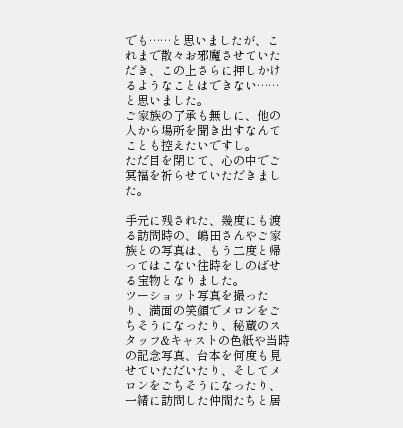でも……と思いましたが、これまで散々お邪魔させていただき、この上さらに押しかけるようなことはできない……と思いました。
ご家族の了承も無しに、他の人から場所を聞き出すなんてことも控えたいですし。
ただ目を閉じて、心の中でご冥福を祈らせていただきました。

手元に残された、幾度にも渡る訪問時の、嶋田さんやご家族との写真は、もう二度と帰ってはこない往時をしのばせる宝物となりました。
ツーショット写真を撮ったり、満面の笑顔でメロンをごちそうになったり、秘蔵のスタッフ&キャストの色紙や当時の記念写真、台本を何度も見せていただいたり、そしてメロンをごちそうになったり、一緒に訪問した仲間たちと居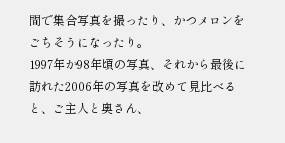間で集合写真を撮ったり、かつメロンをごちそうになったり。
1997年か98年頃の写真、それから最後に訪れた2006年の写真を改めて見比べると、ご主人と奥さん、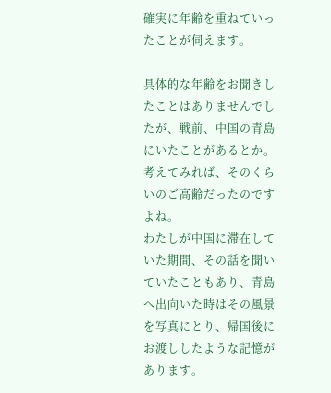確実に年齢を重ねていったことが伺えます。

具体的な年齢をお聞きしたことはありませんでしたが、戦前、中国の青島にいたことがあるとか。
考えてみれば、そのくらいのご高齢だったのですよね。
わたしが中国に滞在していた期間、その話を聞いていたこともあり、青島へ出向いた時はその風景を写真にとり、帰国後にお渡ししたような記憶があります。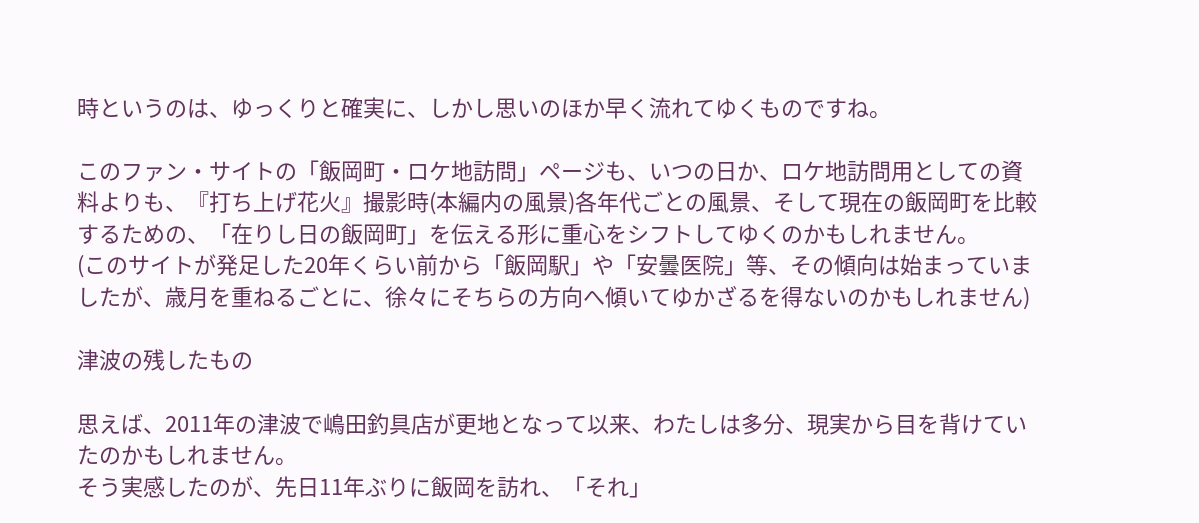時というのは、ゆっくりと確実に、しかし思いのほか早く流れてゆくものですね。

このファン・サイトの「飯岡町・ロケ地訪問」ページも、いつの日か、ロケ地訪問用としての資料よりも、『打ち上げ花火』撮影時(本編内の風景)各年代ごとの風景、そして現在の飯岡町を比較するための、「在りし日の飯岡町」を伝える形に重心をシフトしてゆくのかもしれません。
(このサイトが発足した20年くらい前から「飯岡駅」や「安曇医院」等、その傾向は始まっていましたが、歳月を重ねるごとに、徐々にそちらの方向へ傾いてゆかざるを得ないのかもしれません)

津波の残したもの

思えば、2011年の津波で嶋田釣具店が更地となって以来、わたしは多分、現実から目を背けていたのかもしれません。
そう実感したのが、先日11年ぶりに飯岡を訪れ、「それ」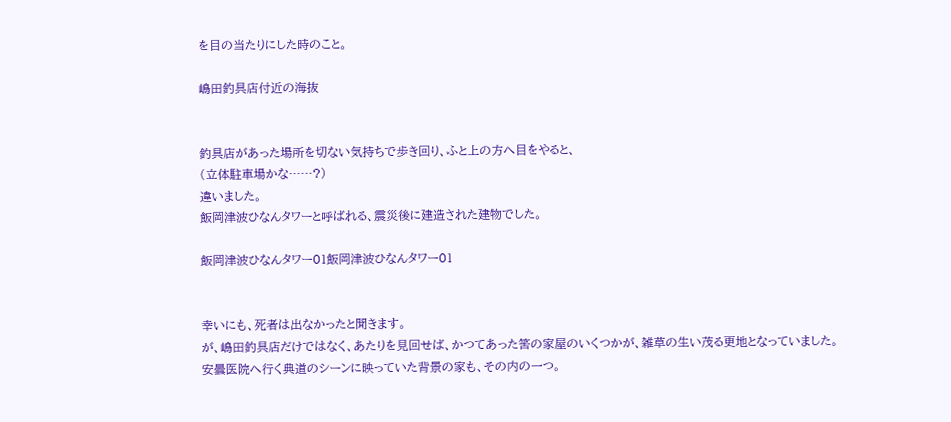を目の当たりにした時のこと。

嶋田釣具店付近の海抜


釣具店があった場所を切ない気持ちで歩き回り、ふと上の方へ目をやると、
(立体駐車場かな……?)
違いました。
飯岡津波ひなんタワーと呼ばれる、震災後に建造された建物でした。

飯岡津波ひなんタワー01飯岡津波ひなんタワー01


幸いにも、死者は出なかったと聞きます。
が、嶋田釣具店だけではなく、あたりを見回せば、かつてあった筈の家屋のいくつかが、雑草の生い茂る更地となっていました。
安曇医院へ行く典道のシーンに映っていた背景の家も、その内の一つ。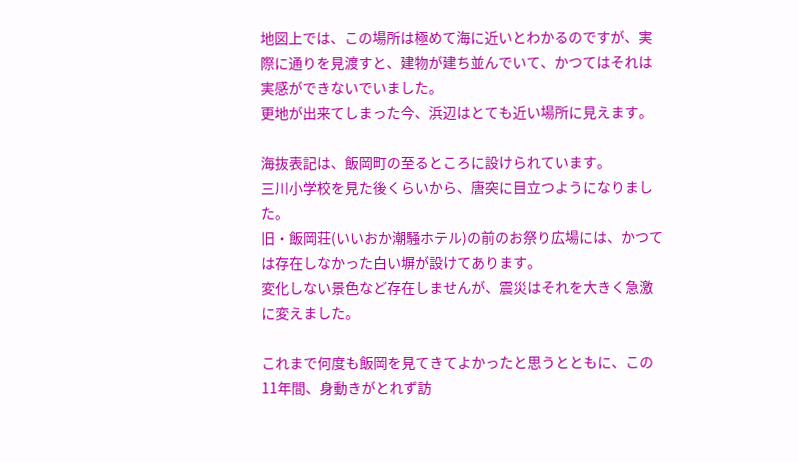地図上では、この場所は極めて海に近いとわかるのですが、実際に通りを見渡すと、建物が建ち並んでいて、かつてはそれは実感ができないでいました。
更地が出来てしまった今、浜辺はとても近い場所に見えます。

海抜表記は、飯岡町の至るところに設けられています。
三川小学校を見た後くらいから、唐突に目立つようになりました。
旧・飯岡荘(いいおか潮騒ホテル)の前のお祭り広場には、かつては存在しなかった白い塀が設けてあります。
変化しない景色など存在しませんが、震災はそれを大きく急激に変えました。

これまで何度も飯岡を見てきてよかったと思うとともに、この11年間、身動きがとれず訪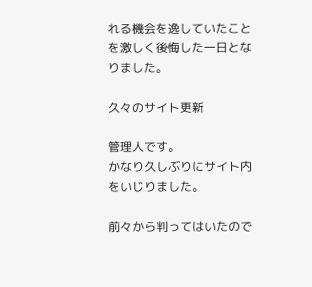れる機会を逸していたことを激しく後悔した一日となりました。

久々のサイト更新

管理人です。
かなり久しぶりにサイト内をいじりました。

前々から判ってはいたので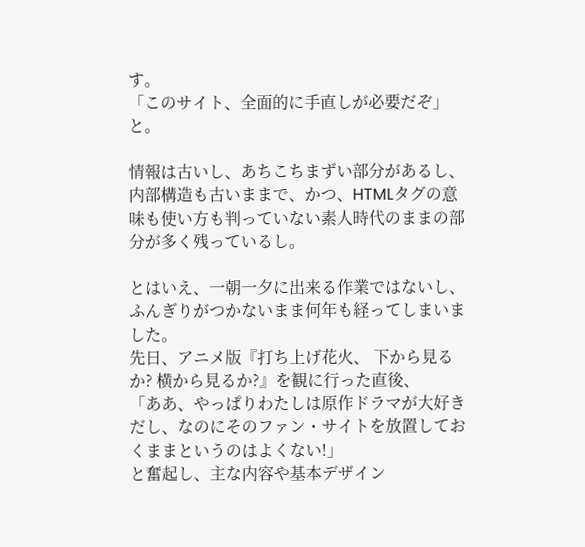す。
「このサイト、全面的に手直しが必要だぞ」
と。

情報は古いし、あちこちまずい部分があるし、内部構造も古いままで、かつ、HTMLタグの意味も使い方も判っていない素人時代のままの部分が多く残っているし。

とはいえ、一朝一夕に出来る作業ではないし、ふんぎりがつかないまま何年も経ってしまいました。
先日、アニメ版『打ち上げ花火、 下から見るか? 横から見るか?』を観に行った直後、
「ああ、やっぱりわたしは原作ドラマが大好きだし、なのにそのファン・サイトを放置しておくままというのはよくない!」
と奮起し、主な内容や基本デザイン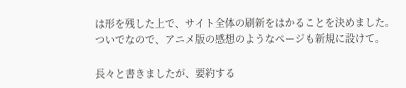は形を残した上で、サイト全体の刷新をはかることを決めました。
ついでなので、アニメ版の感想のようなページも新規に設けて。

長々と書きましたが、要約する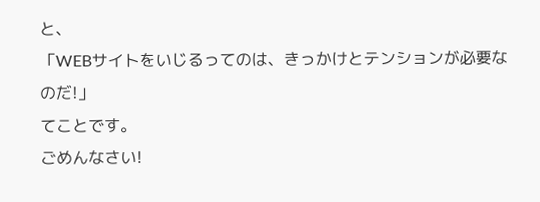と、
「WEBサイトをいじるってのは、きっかけとテンションが必要なのだ!」
てことです。
ごめんなさい!